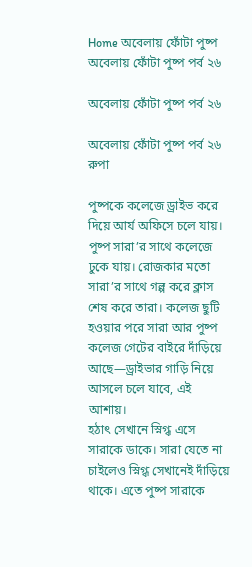Home অবেলায় ফোঁটা পুষ্প অবেলায় ফোঁটা পুষ্প পর্ব ২৬

অবেলায় ফোঁটা পুষ্প পর্ব ২৬

অবেলায় ফোঁটা পুষ্প পর্ব ২৬
রুপা

পুষ্পকে কলেজে ড্রাইভ করে দিয়ে আর্য অফিসে চলে যায়। পুষ্প সারা’র সাথে কলেজে ঢুকে যায়। রোজকার মতো সারা’র সাথে গল্প করে ক্লাস শেষ করে তারা। কলেজ ছুটি হওয়ার পরে সারা আর পুষ্প কলেজ গেটের বাইরে দাঁড়িয়ে আছে—ড্রাইভার গাড়ি নিয়ে আসলে চলে যাবে, এই আশায়।
হঠাৎ সেখানে স্নিগ্ধ এসে সারাকে ডাকে। সারা যেতে না চাইলেও স্নিগ্ধ সেখানেই দাঁড়িয়ে থাকে। এতে পুষ্প সারাকে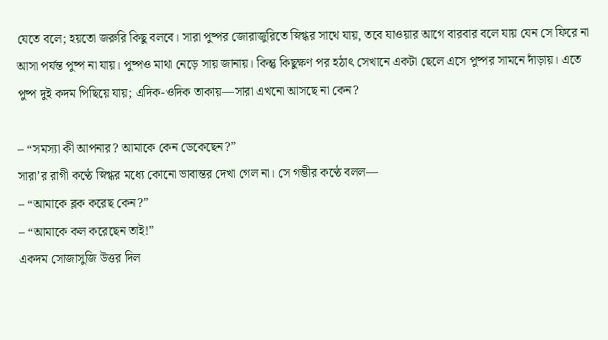যেতে বলে; হয়তো জরুরি কিছু বলবে। সারা পুষ্পর জোরাজুরিতে স্নিগ্ধর সাথে যায়, তবে যাওয়ার আগে বারবার বলে যায় যেন সে ফিরে না আসা পর্যন্ত পুষ্প না যায়। পুষ্পও মাথা নেড়ে সায় জানায়। কিন্তু কিছুক্ষণ পর হঠাৎ সেখানে একটা ছেলে এসে পুষ্পর সামনে দাঁড়ায়। এতে পুষ্প দুই কদম পিছিয়ে যায়; এদিক-ওদিক তাকায়—সারা এখনো আসছে না কেন?

– “সমস্যা কী আপনার? আমাকে কেন ডেকেছেন?”
সারা’র রাগী কণ্ঠে স্নিগ্ধর মধ্যে কোনো ভাবান্তর দেখা গেল না। সে গম্ভীর কণ্ঠে বলল—
– “আমাকে ব্লক করেছ কেন?”
– “আমাকে কল করেছেন তাই!”
একদম সোজাসুজি উত্তর দিল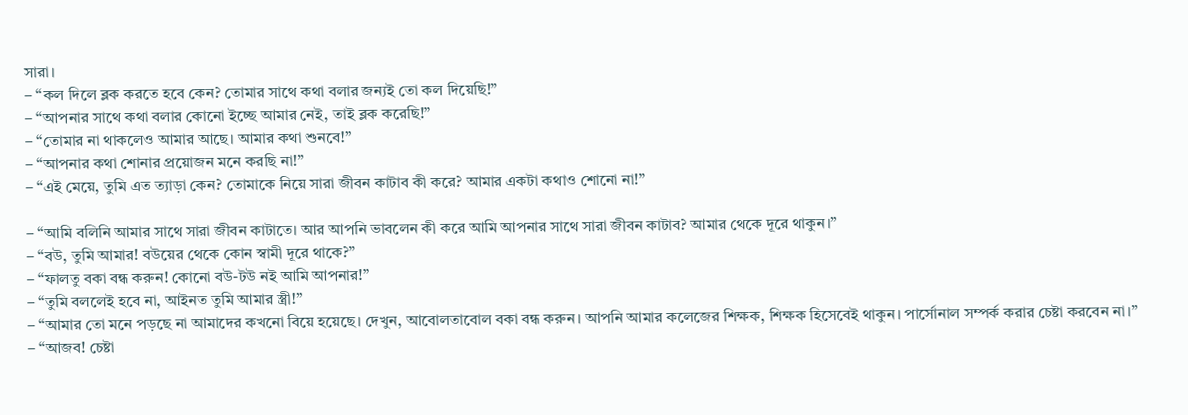সারা।
– “কল দিলে ব্লক করতে হবে কেন? তোমার সাথে কথা বলার জন্যই তো কল দিয়েছি!”
– “আপনার সাথে কথা বলার কোনো ইচ্ছে আমার নেই, তাই ব্লক করেছি!”
– “তোমার না থাকলেও আমার আছে। আমার কথা শুনবে!”
– “আপনার কথা শোনার প্রয়োজন মনে করছি না!”
– “এই মেয়ে, তুমি এত ত্যাড়া কেন? তোমাকে নিয়ে সারা জীবন কাটাব কী করে? আমার একটা কথাও শোনো না!”

– “আমি বলিনি আমার সাথে সারা জীবন কাটাতে। আর আপনি ভাবলেন কী করে আমি আপনার সাথে সারা জীবন কাটাব? আমার থেকে দূরে থাকুন।”
– “বউ, তুমি আমার! বউয়ের থেকে কোন স্বামী দূরে থাকে?”
– “ফালতু বকা বন্ধ করুন! কোনো বউ-টউ নই আমি আপনার!”
– “তুমি বললেই হবে না, আইনত তুমি আমার স্ত্রী!”
– “আমার তো মনে পড়ছে না আমাদের কখনো বিয়ে হয়েছে। দেখুন, আবোলতাবোল বকা বন্ধ করুন। আপনি আমার কলেজের শিক্ষক, শিক্ষক হিসেবেই থাকুন। পার্সোনাল সম্পর্ক করার চেষ্টা করবেন না।”
– “আজব! চেষ্টা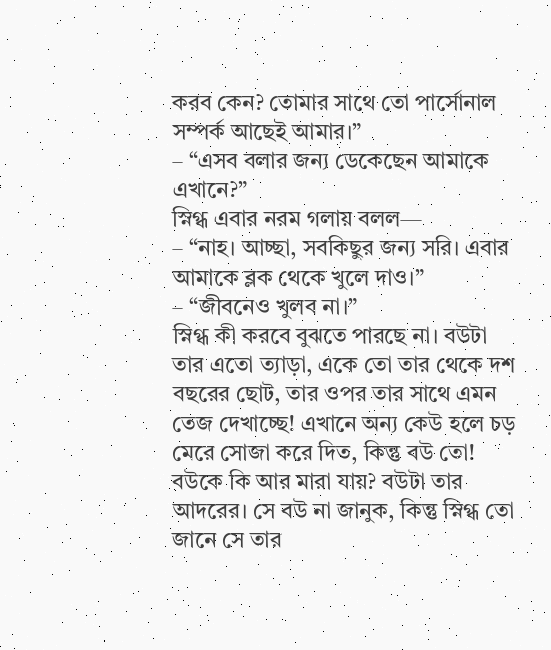করব কেন? তোমার সাথে তো পার্সোনাল সম্পর্ক আছেই আমার।”
– “এসব বলার জন্য ডেকেছেন আমাকে এখানে?”
স্নিগ্ধ এবার নরম গলায় বলল—
– “নাহ। আচ্ছা, সবকিছুর জন্য সরি। এবার আমাকে ব্লক থেকে খুলে দাও।”
– “জীবনেও খুলব না।”
স্নিগ্ধ কী করবে বুঝতে পারছে না। বউটা তার এতো ত্যাড়া, একে তো তার থেকে দশ বছরের ছোট, তার ওপর তার সাথে এমন তেজ দেখাচ্ছে! এখানে অন্য কেউ হলে চড় মেরে সোজা করে দিত, কিন্তু বউ তো! বউকে কি আর মারা যায়? বউটা তার আদরের। সে বউ না জানুক, কিন্তু স্নিগ্ধ তো জানে সে তার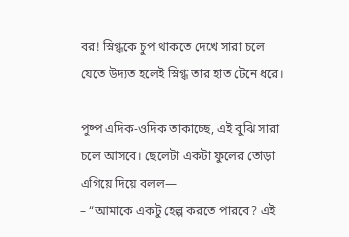বর! স্নিগ্ধকে চুপ থাকতে দেখে সারা চলে যেতে উদ্যত হলেই স্নিগ্ধ তার হাত টেনে ধরে।

পুষ্প এদিক-ওদিক তাকাচ্ছে, এই বুঝি সারা চলে আসবে। ছেলেটা একটা ফুলের তোড়া এগিয়ে দিয়ে বলল—
– “আমাকে একটু হেল্প করতে পারবে? এই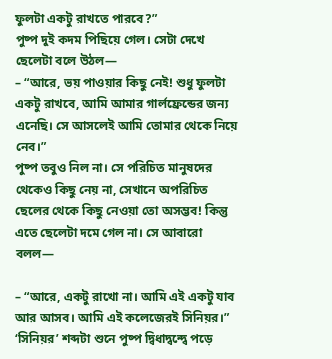ফুলটা একটু রাখতে পারবে?”
পুষ্প দুই কদম পিছিয়ে গেল। সেটা দেখে ছেলেটা বলে উঠল—
– “আরে, ভয় পাওয়ার কিছু নেই! শুধু ফুলটা একটু রাখবে, আমি আমার গার্লফ্রেন্ডের জন্য এনেছি। সে আসলেই আমি তোমার থেকে নিয়ে নেব।”
পুষ্প তবুও নিল না। সে পরিচিত মানুষদের থেকেও কিছু নেয় না, সেখানে অপরিচিত ছেলের থেকে কিছু নেওয়া তো অসম্ভব! কিন্তু এতে ছেলেটা দমে গেল না। সে আবারো বলল—

– “আরে, একটু রাখো না। আমি এই একটু যাব আর আসব। আমি এই কলেজেরই সিনিয়র।”
‘সিনিয়র’ শব্দটা শুনে পুষ্প দ্বিধাদ্বন্দ্বে পড়ে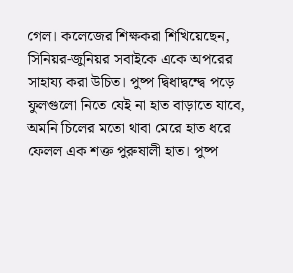গেল। কলেজের শিক্ষকরা শিখিয়েছেন, সিনিয়র-জুনিয়র সবাইকে একে অপরের সাহায্য করা উচিত। পুষ্প দ্বিধাদ্বন্দ্বে পড়ে ফুলগুলো নিতে যেই না হাত বাড়াতে যাবে, অমনি চিলের মতো থাবা মেরে হাত ধরে ফেলল এক শক্ত পুরুষালী হাত। পুষ্প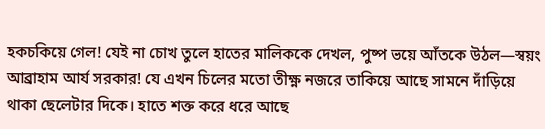হকচকিয়ে গেল! যেই না চোখ তুলে হাতের মালিককে দেখল, পুষ্প ভয়ে আঁতকে উঠল—স্বয়ং আব্রাহাম আর্য সরকার! যে এখন চিলের মতো তীক্ষ্ণ নজরে তাকিয়ে আছে সামনে দাঁড়িয়ে থাকা ছেলেটার দিকে। হাতে শক্ত করে ধরে আছে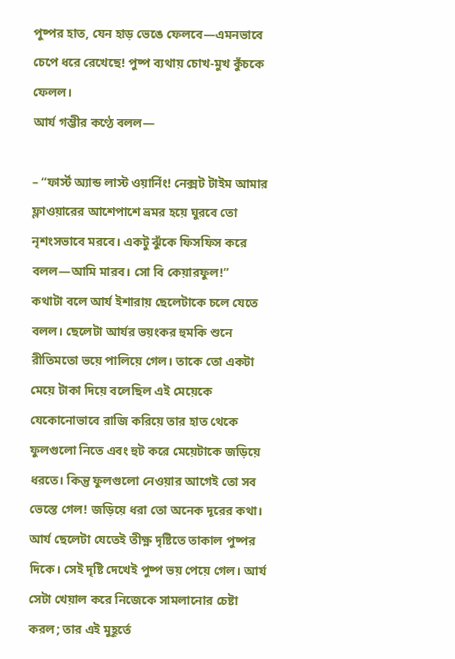পুষ্পর হাত, যেন হাড় ভেঙে ফেলবে—এমনভাবে চেপে ধরে রেখেছে! পুষ্প ব্যথায় চোখ-মুখ কুঁচকে ফেলল।
আর্য গম্ভীর কণ্ঠে বলল—

– “ফার্স্ট অ্যান্ড লাস্ট ওয়ার্নিং! নেক্সট টাইম আমার ফ্লাওয়ারের আশেপাশে ভ্রমর হয়ে ঘুরবে তো নৃশংসভাবে মরবে। একটু ঝুঁকে ফিসফিস করে বলল—আমি মারব। সো বি কেয়ারফুল!”
কথাটা বলে আর্য ইশারায় ছেলেটাকে চলে যেতে বলল। ছেলেটা আর্যর ভয়ংকর হুমকি শুনে রীতিমতো ভয়ে পালিয়ে গেল। তাকে তো একটা মেয়ে টাকা দিয়ে বলেছিল এই মেয়েকে যেকোনোভাবে রাজি করিয়ে তার হাত থেকে ফুলগুলো নিতে এবং হুট করে মেয়েটাকে জড়িয়ে ধরতে। কিন্তু ফুলগুলো নেওয়ার আগেই তো সব ভেস্তে গেল! জড়িয়ে ধরা তো অনেক দূরের কথা।
আর্য ছেলেটা যেতেই তীক্ষ্ণ দৃষ্টিতে তাকাল পুষ্পর দিকে। সেই দৃষ্টি দেখেই পুষ্প ভয় পেয়ে গেল। আর্য সেটা খেয়াল করে নিজেকে সামলানোর চেষ্টা করল; তার এই মুহূর্তে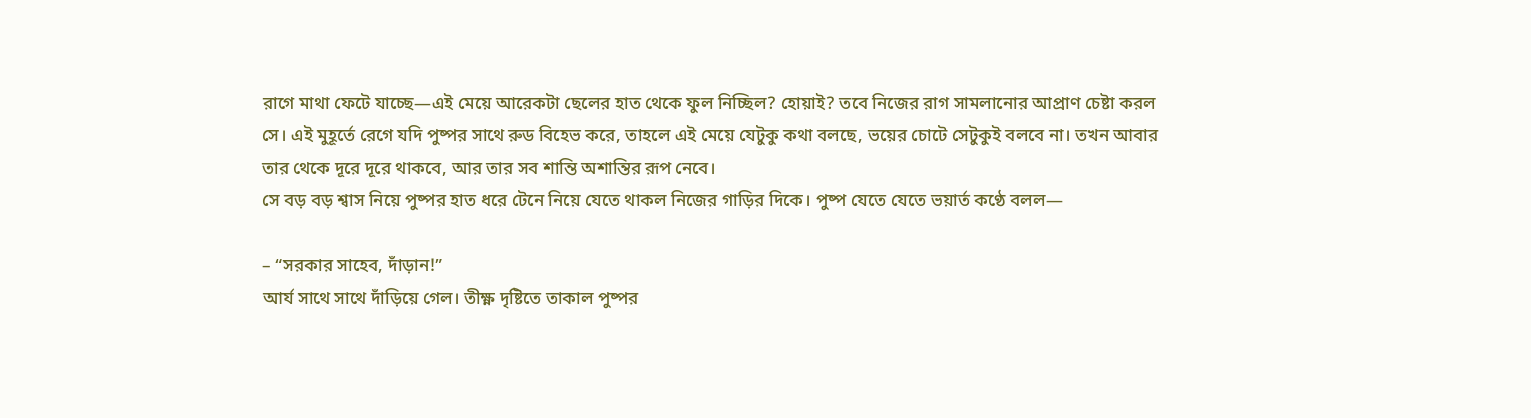রাগে মাথা ফেটে যাচ্ছে—এই মেয়ে আরেকটা ছেলের হাত থেকে ফুল নিচ্ছিল? হোয়াই? তবে নিজের রাগ সামলানোর আপ্রাণ চেষ্টা করল সে। এই মুহূর্তে রেগে যদি পুষ্পর সাথে রুড বিহেভ করে, তাহলে এই মেয়ে যেটুকু কথা বলছে, ভয়ের চোটে সেটুকুই বলবে না। তখন আবার তার থেকে দূরে দূরে থাকবে, আর তার সব শান্তি অশান্তির রূপ নেবে।
সে বড় বড় শ্বাস নিয়ে পুষ্পর হাত ধরে টেনে নিয়ে যেতে থাকল নিজের গাড়ির দিকে। পুষ্প যেতে যেতে ভয়ার্ত কণ্ঠে বলল—

– “সরকার সাহেব, দাঁড়ান!”
আর্য সাথে সাথে দাঁড়িয়ে গেল। তীক্ষ্ণ দৃষ্টিতে তাকাল পুষ্পর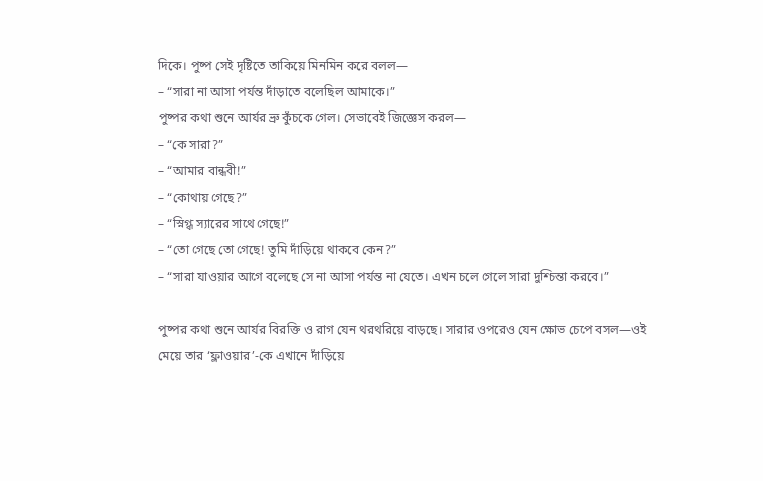দিকে। পুষ্প সেই দৃষ্টিতে তাকিয়ে মিনমিন করে বলল—
– “সারা না আসা পর্যন্ত দাঁড়াতে বলেছিল আমাকে।”
পুষ্পর কথা শুনে আর্যর ভ্রু কুঁচকে গেল। সেভাবেই জিজ্ঞেস করল—
– “কে সারা?”
– “আমার বান্ধবী!”
– “কোথায় গেছে?”
– “স্নিগ্ধ স্যারের সাথে গেছে!”
– “তো গেছে তো গেছে! তুমি দাঁড়িয়ে থাকবে কেন?”
– “সারা যাওয়ার আগে বলেছে সে না আসা পর্যন্ত না যেতে। এখন চলে গেলে সারা দুশ্চিন্তা করবে।”

পুষ্পর কথা শুনে আর্যর বিরক্তি ও রাগ যেন থরথরিয়ে বাড়ছে। সারার ওপরেও যেন ক্ষোভ চেপে বসল—ওই মেয়ে তার ‘ফ্লাওয়ার’-কে এখানে দাঁড়িয়ে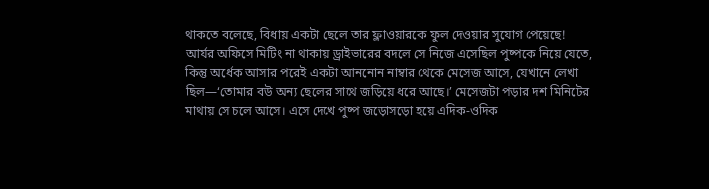থাকতে বলেছে, বিধায় একটা ছেলে তার ফ্লাওয়ারকে ফুল দেওয়ার সুযোগ পেয়েছে! আর্যর অফিসে মিটিং না থাকায় ড্রাইভারের বদলে সে নিজে এসেছিল পুষ্পকে নিয়ে যেতে, কিন্তু অর্ধেক আসার পরেই একটা আননোন নাম্বার থেকে মেসেজ আসে, যেখানে লেখা ছিল—‘তোমার বউ অন্য ছেলের সাথে জড়িয়ে ধরে আছে।’ মেসেজটা পড়ার দশ মিনিটের মাথায় সে চলে আসে। এসে দেখে পুষ্প জড়োসড়ো হয়ে এদিক-ওদিক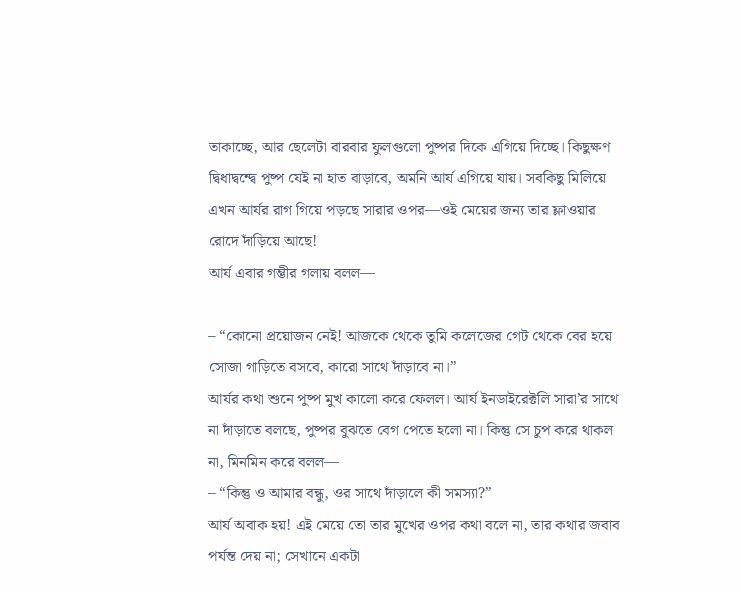তাকাচ্ছে, আর ছেলেটা বারবার ফুলগুলো পুষ্পর দিকে এগিয়ে দিচ্ছে। কিছুক্ষণ দ্বিধাদ্বন্দ্বে পুষ্প যেই না হাত বাড়াবে, অমনি আর্য এগিয়ে যায়। সবকিছু মিলিয়ে এখন আর্যর রাগ গিয়ে পড়ছে সারার ওপর—ওই মেয়ের জন্য তার ফ্লাওয়ার রোদে দাঁড়িয়ে আছে!
আর্য এবার গম্ভীর গলায় বলল—

– “কোনো প্রয়োজন নেই! আজকে থেকে তুমি কলেজের গেট থেকে বের হয়ে সোজা গাড়িতে বসবে, কারো সাথে দাঁড়াবে না।”
আর্যর কথা শুনে পুষ্প মুখ কালো করে ফেলল। আর্য ইনডাইরেক্টলি সারা’র সাথে না দাঁড়াতে বলছে, পুষ্পর বুঝতে বেগ পেতে হলো না। কিন্তু সে চুপ করে থাকল না, মিনমিন করে বলল—
– “কিন্তু ও আমার বন্ধু, ওর সাথে দাঁড়ালে কী সমস্যা?”
আর্য অবাক হয়! এই মেয়ে তো তার মুখের ওপর কথা বলে না, তার কথার জবাব পর্যন্ত দেয় না; সেখানে একটা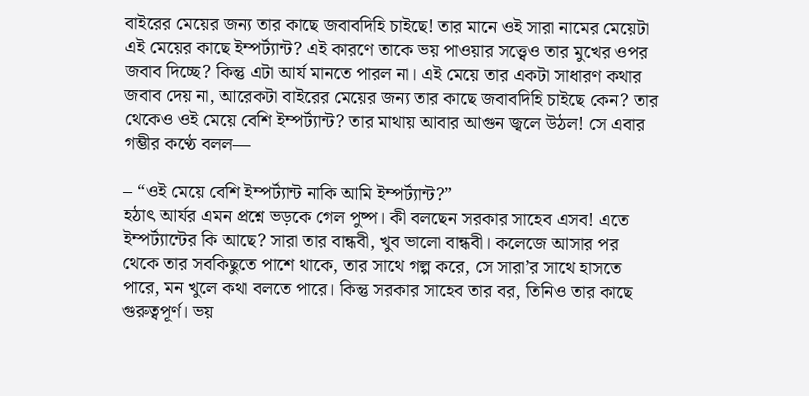বাইরের মেয়ের জন্য তার কাছে জবাবদিহি চাইছে! তার মানে ওই সারা নামের মেয়েটা এই মেয়ের কাছে ইম্পর্ট্যান্ট? এই কারণে তাকে ভয় পাওয়ার সত্ত্বেও তার মুখের ওপর জবাব দিচ্ছে? কিন্তু এটা আর্য মানতে পারল না। এই মেয়ে তার একটা সাধারণ কথার জবাব দেয় না, আরেকটা বাইরের মেয়ের জন্য তার কাছে জবাবদিহি চাইছে কেন? তার থেকেও ওই মেয়ে বেশি ইম্পর্ট্যান্ট? তার মাথায় আবার আগুন জ্বলে উঠল! সে এবার গম্ভীর কণ্ঠে বলল—

– “ওই মেয়ে বেশি ইম্পর্ট্যান্ট নাকি আমি ইম্পর্ট্যান্ট?”
হঠাৎ আর্যর এমন প্রশ্নে ভড়কে গেল পুষ্প। কী বলছেন সরকার সাহেব এসব! এতে ইম্পর্ট্যান্টের কি আছে? সারা তার বান্ধবী, খুব ভালো বান্ধবী। কলেজে আসার পর থেকে তার সবকিছুতে পাশে থাকে, তার সাথে গল্প করে, সে সারা’র সাথে হাসতে পারে, মন খুলে কথা বলতে পারে। কিন্তু সরকার সাহেব তার বর, তিনিও তার কাছে গুরুত্বপূর্ণ। ভয়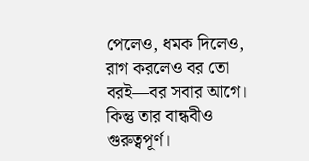পেলেও, ধমক দিলেও, রাগ করলেও বর তো বরই—বর সবার আগে। কিন্তু তার বান্ধবীও গুরুত্বপূর্ণ।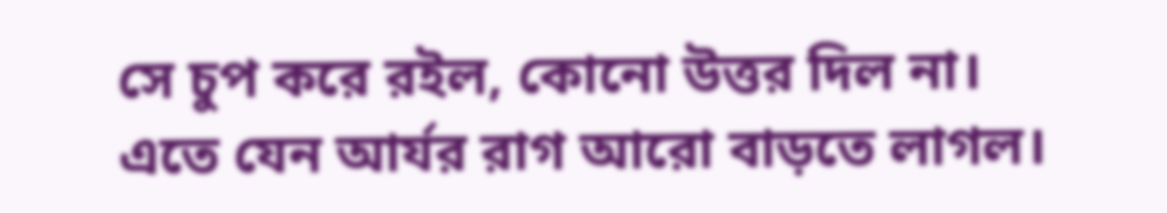সে চুপ করে রইল, কোনো উত্তর দিল না।
এতে যেন আর্যর রাগ আরো বাড়তে লাগল।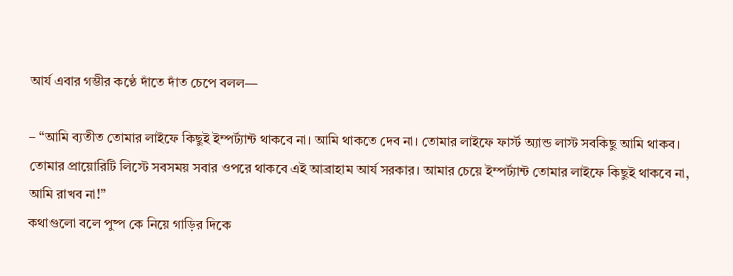আর্য এবার গম্ভীর কণ্ঠে দাঁতে দাঁত চেপে বলল—

– “আমি ব্যতীত তোমার লাইফে কিছুই ইম্পর্ট্যান্ট থাকবে না। আমি থাকতে দেব না। তোমার লাইফে ফার্স্ট অ্যান্ড লাস্ট সবকিছু আমি থাকব। তোমার প্রায়োরিটি লিস্টে সবসময় সবার ওপরে থাকবে এই আব্রাহাম আর্য সরকার। আমার চেয়ে ইম্পর্ট্যান্ট তোমার লাইফে কিছুই থাকবে না, আমি রাখব না!”
কথাগুলো বলে পুষ্প কে নিয়ে গাড়ির দিকে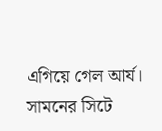এগিয়ে গেল আর্য। সামনের সিটে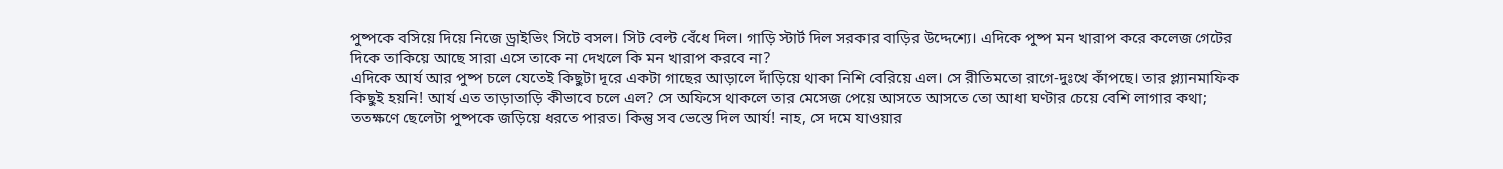পুষ্পকে বসিয়ে দিয়ে নিজে ড্রাইভিং সিটে বসল। সিট বেল্ট বেঁধে দিল। গাড়ি স্টার্ট দিল সরকার বাড়ির উদ্দেশ্যে। এদিকে পুষ্প মন খারাপ করে কলেজ গেটের দিকে তাকিয়ে আছে সারা এসে তাকে না দেখলে কি মন খারাপ করবে না?
এদিকে আর্য আর পুষ্প চলে যেতেই কিছুটা দূরে একটা গাছের আড়ালে দাঁড়িয়ে থাকা নিশি বেরিয়ে এল। সে রীতিমতো রাগে-দুঃখে কাঁপছে। তার প্ল্যানমাফিক কিছুই হয়নি! আর্য এত তাড়াতাড়ি কীভাবে চলে এল? সে অফিসে থাকলে তার মেসেজ পেয়ে আসতে আসতে তো আধা ঘণ্টার চেয়ে বেশি লাগার কথা; ততক্ষণে ছেলেটা পুষ্পকে জড়িয়ে ধরতে পারত। কিন্তু সব ভেস্তে দিল আর্য! নাহ, সে দমে যাওয়ার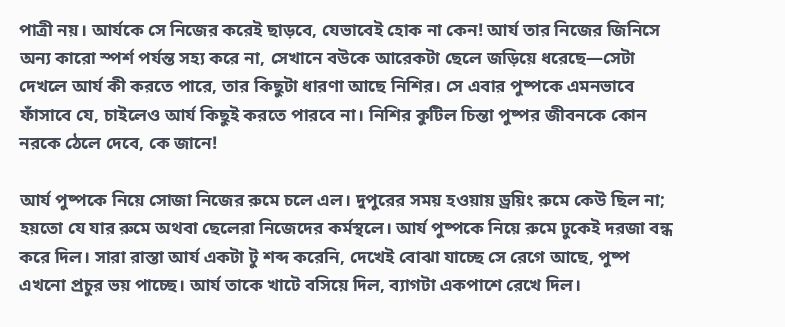পাত্রী নয়। আর্যকে সে নিজের করেই ছাড়বে, যেভাবেই হোক না কেন! আর্য তার নিজের জিনিসে অন্য কারো স্পর্শ পর্যন্ত সহ্য করে না, সেখানে বউকে আরেকটা ছেলে জড়িয়ে ধরেছে—সেটা দেখলে আর্য কী করতে পারে, তার কিছুটা ধারণা আছে নিশির। সে এবার পুষ্পকে এমনভাবে ফাঁসাবে যে, চাইলেও আর্য কিছুই করতে পারবে না। নিশির কুটিল চিন্তা পুষ্পর জীবনকে কোন নরকে ঠেলে দেবে, কে জানে!

আর্য পুষ্পকে নিয়ে সোজা নিজের রুমে চলে এল। দুপুরের সময় হওয়ায় ড্রয়িং রুমে কেউ ছিল না; হয়তো যে যার রুমে অথবা ছেলেরা নিজেদের কর্মস্থলে। আর্য পুষ্পকে নিয়ে রুমে ঢুকেই দরজা বন্ধ করে দিল। সারা রাস্তা আর্য একটা টু শব্দ করেনি, দেখেই বোঝা যাচ্ছে সে রেগে আছে, পুষ্প এখনো প্রচুর ভয় পাচ্ছে। আর্য তাকে খাটে বসিয়ে দিল, ব্যাগটা একপাশে রেখে দিল।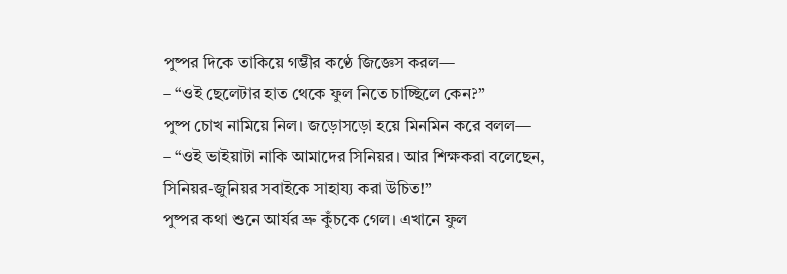পুষ্পর দিকে তাকিয়ে গম্ভীর কণ্ঠে জিজ্ঞেস করল—
– “ওই ছেলেটার হাত থেকে ফুল নিতে চাচ্ছিলে কেন?”
পুষ্প চোখ নামিয়ে নিল। জড়োসড়ো হয়ে মিনমিন করে বলল—
– “ওই ভাইয়াটা নাকি আমাদের সিনিয়র। আর শিক্ষকরা বলেছেন, সিনিয়র-জুনিয়র সবাইকে সাহায্য করা উচিত!”
পুষ্পর কথা শুনে আর্যর ভ্রু কুঁচকে গেল। এখানে ফুল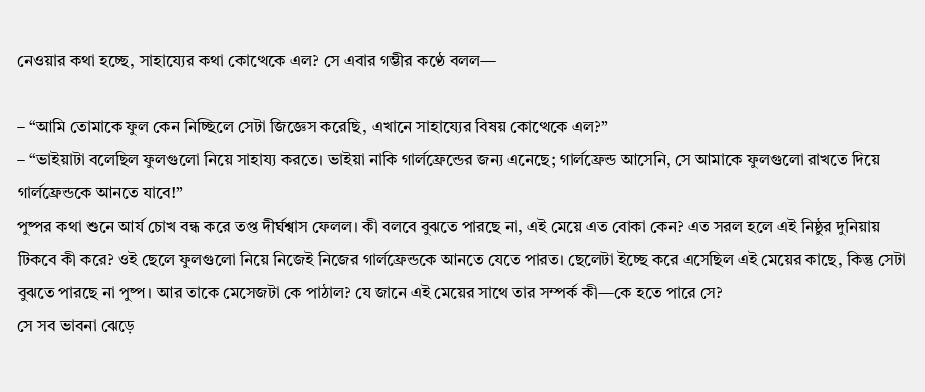নেওয়ার কথা হচ্ছে, সাহায্যের কথা কোত্থেকে এল? সে এবার গম্ভীর কণ্ঠে বলল—

– “আমি তোমাকে ফুল কেন নিচ্ছিলে সেটা জিজ্ঞেস করেছি, এখানে সাহায্যের বিষয় কোত্থেকে এল?”
– “ভাইয়াটা বলেছিল ফুলগুলো নিয়ে সাহায্য করতে। ভাইয়া নাকি গার্লফ্রেন্ডের জন্য এনেছে; গার্লফ্রেন্ড আসেনি, সে আমাকে ফুলগুলো রাখতে দিয়ে গার্লফ্রেন্ডকে আনতে যাবে!”
পুষ্পর কথা শুনে আর্য চোখ বন্ধ করে তপ্ত দীর্ঘশ্বাস ফেলল। কী বলবে বুঝতে পারছে না, এই মেয়ে এত বোকা কেন? এত সরল হলে এই নিষ্ঠুর দুনিয়ায় টিকবে কী করে? ওই ছেলে ফুলগুলো নিয়ে নিজেই নিজের গার্লফ্রেন্ডকে আনতে যেতে পারত। ছেলেটা ইচ্ছে করে এসেছিল এই মেয়ের কাছে, কিন্তু সেটা বুঝতে পারছে না পুষ্প। আর তাকে মেসেজটা কে পাঠাল? যে জানে এই মেয়ের সাথে তার সম্পর্ক কী—কে হতে পারে সে?
সে সব ভাবনা ঝেড়ে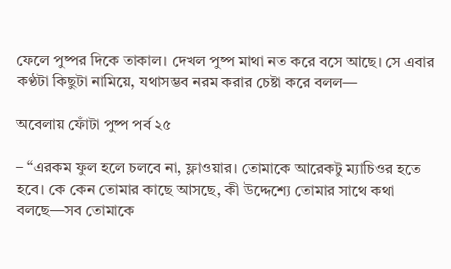ফেলে পুষ্পর দিকে তাকাল। দেখল পুষ্প মাথা নত করে বসে আছে। সে এবার কণ্ঠটা কিছুটা নামিয়ে, যথাসম্ভব নরম করার চেষ্টা করে বলল—

অবেলায় ফোঁটা পুষ্প পর্ব ২৫

– “এরকম ফুল হলে চলবে না, ফ্লাওয়ার। তোমাকে আরেকটু ম্যাচিওর হতে হবে। কে কেন তোমার কাছে আসছে, কী উদ্দেশ্যে তোমার সাথে কথা বলছে—সব তোমাকে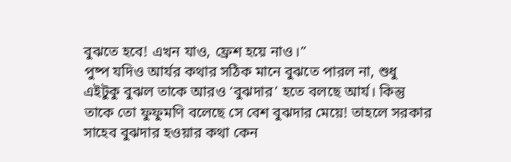বুঝতে হবে! এখন যাও, ফ্রেশ হয়ে নাও।”
পুষ্প যদিও আর্যর কথার সঠিক মানে বুঝতে পারল না, শুধু এইটুকু বুঝল তাকে আরও ‘বুঝদার’ হতে বলছে আর্য। কিন্তু তাকে তো ফুফুমণি বলেছে সে বেশ বুঝদার মেয়ে! তাহলে সরকার সাহেব বুঝদার হওয়ার কথা কেন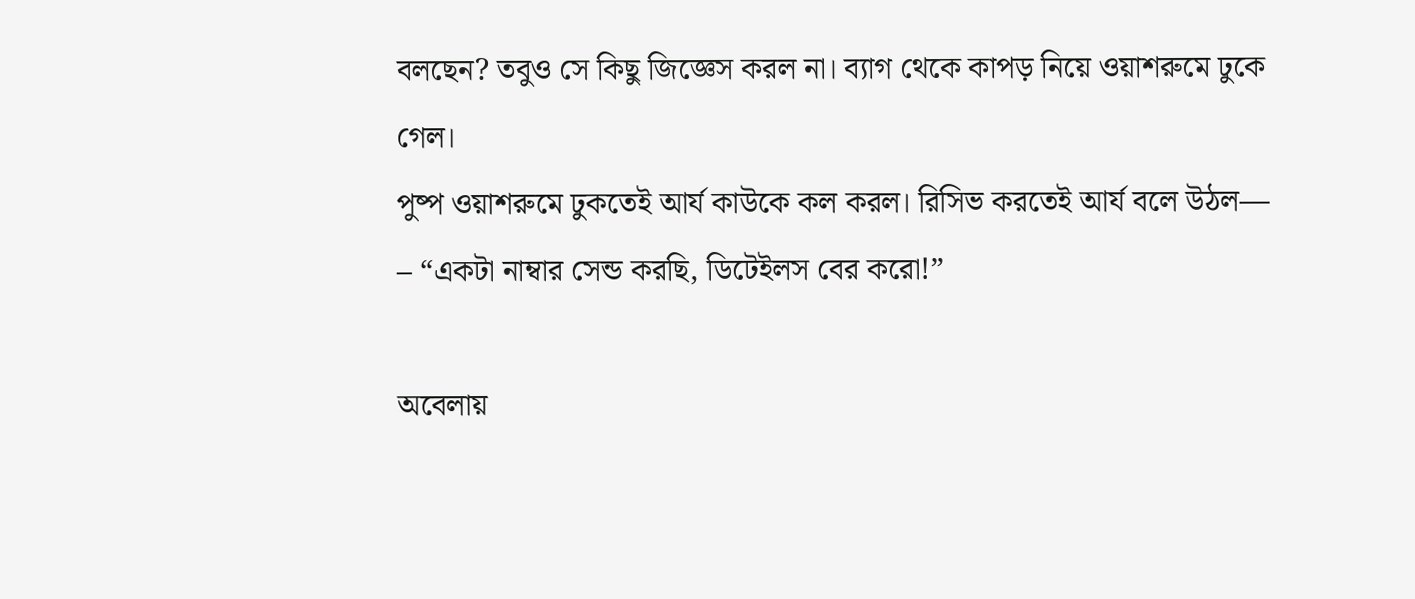বলছেন? তবুও সে কিছু জিজ্ঞেস করল না। ব্যাগ থেকে কাপড় নিয়ে ওয়াশরুমে ঢুকে গেল।
পুষ্প ওয়াশরুমে ঢুকতেই আর্য কাউকে কল করল। রিসিভ করতেই আর্য বলে উঠল—
– “একটা নাম্বার সেন্ড করছি, ডিটেইলস বের করো!”

অবেলায়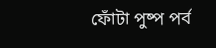ফোঁটা পুষ্প পর্ব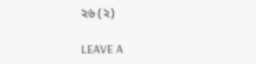২৬ (২)

LEAVE A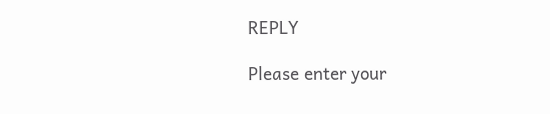REPLY

Please enter your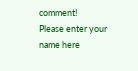comment!
Please enter your name here